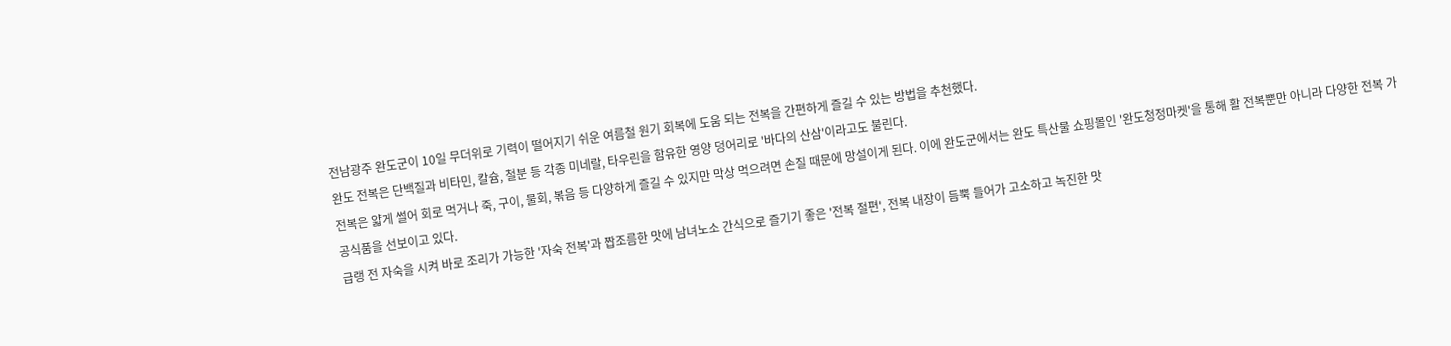전남광주 완도군이 10일 무더위로 기력이 떨어지기 쉬운 여름철 원기 회복에 도움 되는 전복을 간편하게 즐길 수 있는 방법을 추천했다.
완도 전복은 단백질과 비타민, 칼슘, 철분 등 각종 미네랄, 타우린을 함유한 영양 덩어리로 '바다의 산삼'이라고도 불린다.
전복은 얇게 썰어 회로 먹거나 죽, 구이, 물회, 볶음 등 다양하게 즐길 수 있지만 막상 먹으려면 손질 때문에 망설이게 된다. 이에 완도군에서는 완도 특산물 쇼핑몰인 '완도청정마켓'을 통해 활 전복뿐만 아니라 다양한 전복 가공식품을 선보이고 있다.
급랭 전 자숙을 시켜 바로 조리가 가능한 '자숙 전복'과 짭조름한 맛에 남녀노소 간식으로 즐기기 좋은 '전복 절편', 전복 내장이 듬뿍 들어가 고소하고 녹진한 맛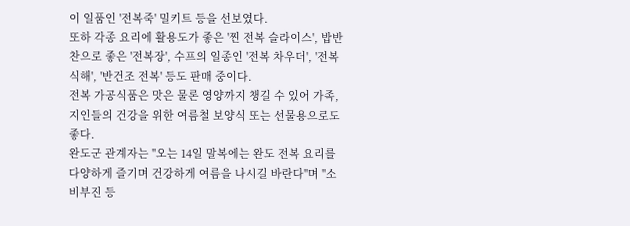이 일품인 '전복죽' 밀키트 등을 선보였다.
또하 각종 요리에 활용도가 좋은 '찐 전복 슬라이스', 밥반찬으로 좋은 '전복장', 수프의 일종인 '전복 차우더', '전복 식해', '반건조 전복' 등도 판매 중이다.
전복 가공식품은 맛은 물론 영양까지 챙길 수 있어 가족, 지인들의 건강을 위한 여름철 보양식 또는 선물용으로도 좋다.
완도군 관계자는 "오는 14일 말복에는 완도 전복 요리를 다양하게 즐기며 건강하게 여름을 나시길 바란다"며 "소비부진 등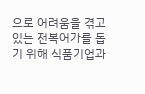으로 어려움을 겪고 있는 전복어가를 돕기 위해 식품기업과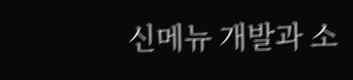신메뉴 개발과 소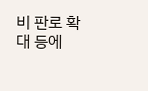비 판로 확대 등에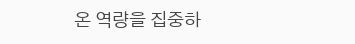온 역량을 집중하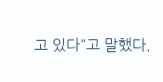고 있다"고 말했다.